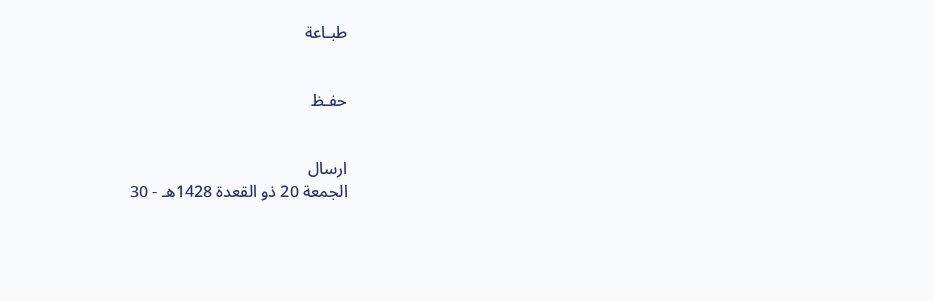طبـاعة


حفـظ


ارسال
الجمعة 20 ذو القعدة 1428هـ - 30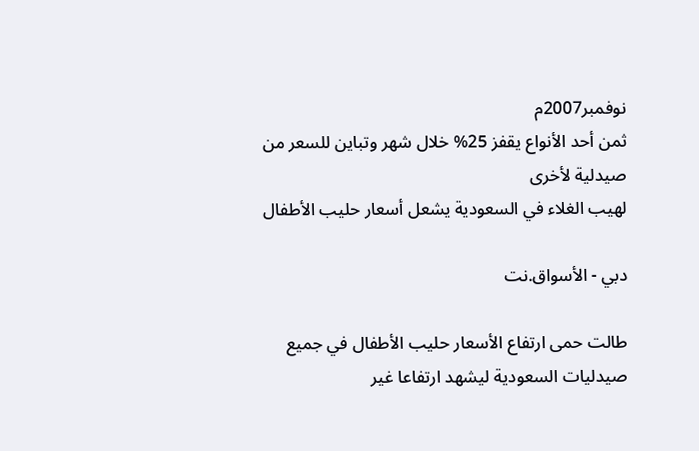نوفمبر2007م
ثمن أحد الأنواع يقفز 25% خلال شهر وتباين للسعر من صيدلية لأخرى
لهيب الغلاء في السعودية يشعل أسعار حليب الأطفال

دبي - الأسواق.نت

طالت حمى ارتفاع الأسعار حليب الأطفال في جميع صيدليات السعودية ليشهد ارتفاعا غير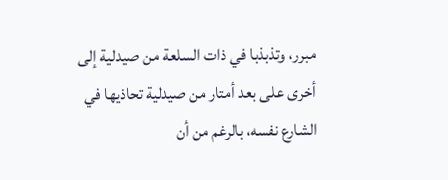مبرر، وتذبذبا في ذات السلعة من صيدلية إلى أخرى على بعد أمتار من صيدلية تحاذيها في الشارع نفسه، بالرغم من أن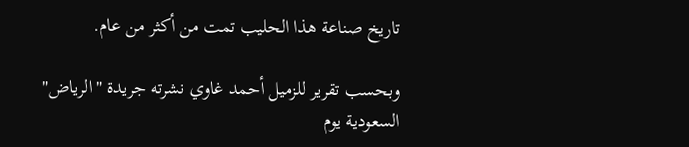تاريخ صناعة هذا الحليب تمت من أكثر من عام.

وبحسب تقرير للزميل أحمد غاوي نشرته جريدة "الرياض" السعودية يوم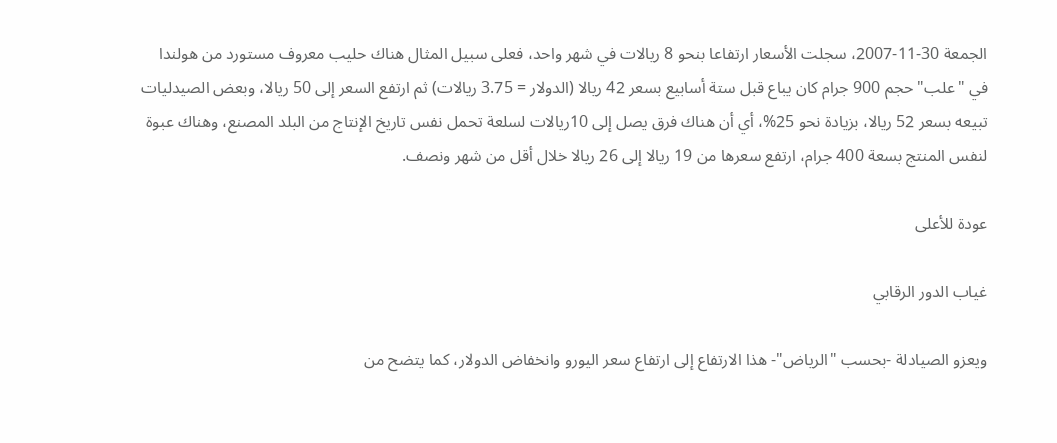الجمعة 30-11-2007، سجلت الأسعار ارتفاعا بنحو 8 ريالات في شهر واحد، فعلى سبيل المثال هناك حليب معروف مستورد من هولندا في "علب" حجم 900 جرام كان يباع قبل ستة أسابيع بسعر 42 ريالا (الدولار = 3.75 ريالات) ثم ارتفع السعر إلى 50 ريالا، وبعض الصيدليات تبيعه بسعر 52 ريالا، بزيادة نحو 25%، أي أن هناك فرق يصل إلى 10ريالات لسلعة تحمل نفس تاريخ الإنتاج من البلد المصنع، وهناك عبوة لنفس المنتج بسعة 400 جرام، ارتفع سعرها من 19 ريالا إلى 26 ريالا خلال أقل من شهر ونصف.

عودة للأعلى

غياب الدور الرقابي

ويعزو الصيادلة -بحسب "الرياض"- هذا الارتفاع إلى ارتفاع سعر اليورو وانخفاض الدولار، كما يتضح من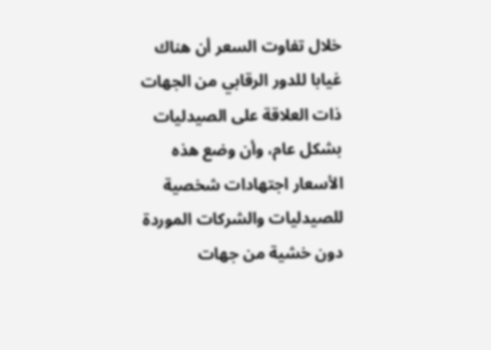خلال تفاوت السعر أن هناك غيابا للدور الرقابي من الجهات ذات العلاقة على الصيدليات بشكل عام، وأن وضع هذه الأسعار اجتهادات شخصية للصيدليات والشركات الموردة دون خشية من جهات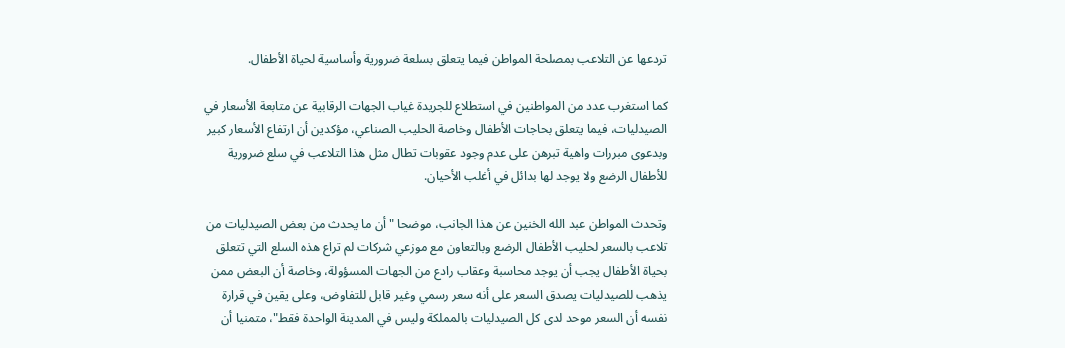تردعها عن التلاعب بمصلحة المواطن فيما يتعلق بسلعة ضرورية وأساسية لحياة الأطفال.

كما استغرب عدد من المواطنين في استطلاع للجريدة غياب الجهات الرقابية عن متابعة الأسعار في الصيدليات، فيما يتعلق بحاجات الأطفال وخاصة الحليب الصناعي، مؤكدين أن ارتفاع الأسعار كبير وبدعوى مبررات واهية تبرهن على عدم وجود عقوبات تطال مثل هذا التلاعب في سلع ضرورية للأطفال الرضع ولا يوجد لها بدائل في أغلب الأحيان.

وتحدث المواطن عبد الله الخنين عن هذا الجانب، موضحا "أن ما يحدث من بعض الصيدليات من تلاعب بالسعر لحليب الأطفال الرضع وبالتعاون مع موزعي شركات لم تراع هذه السلع التي تتعلق بحياة الأطفال يجب أن يوجد محاسبة وعقاب رادع من الجهات المسؤولة، وخاصة أن البعض ممن يذهب للصيدليات يصدق السعر على أنه سعر رسمي وغير قابل للتفاوض، وعلى يقين في قرارة نفسه أن السعر موحد لدى كل الصيدليات بالمملكة وليس في المدينة الواحدة فقط"، متمنيا أن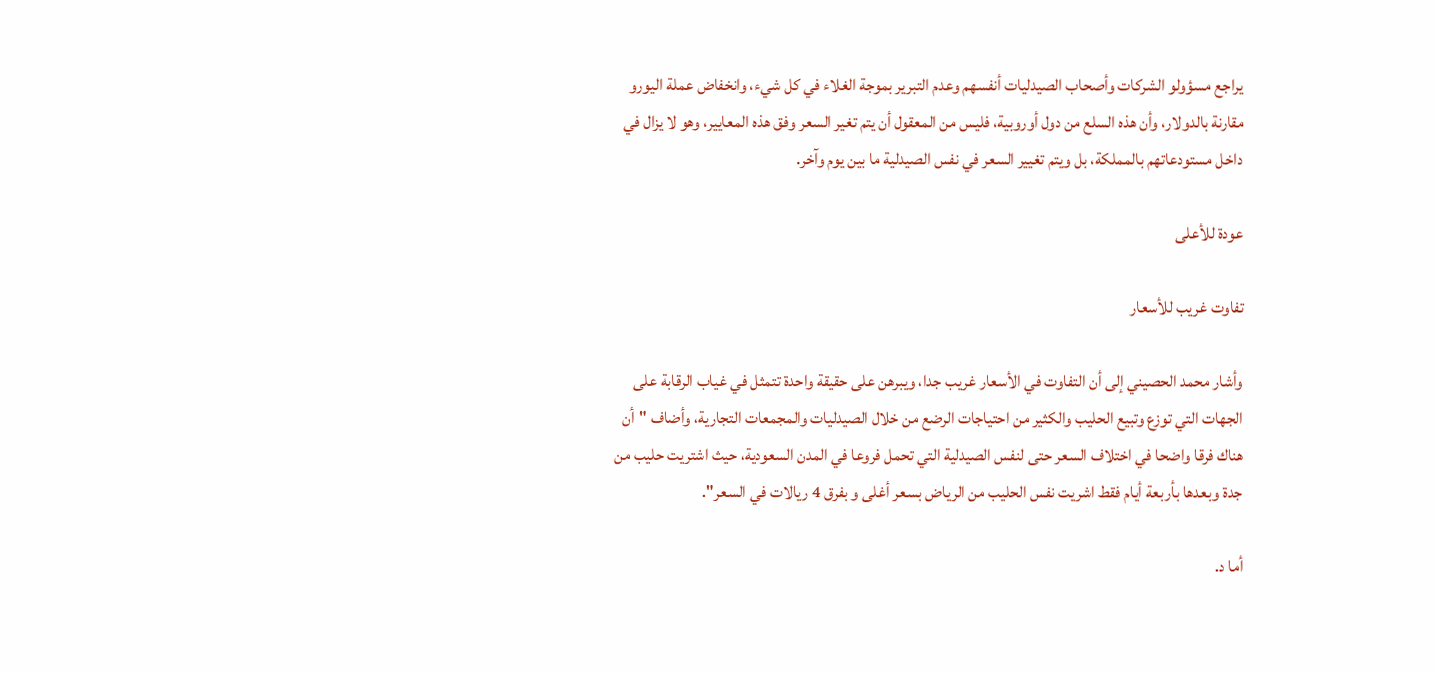يراجع مسؤولو الشركات وأصحاب الصيدليات أنفسهم وعدم التبرير بموجة الغلاء في كل شيء، وانخفاض عملة اليورو مقارنة بالدولار، وأن هذه السلع من دول أوروبية، فليس من المعقول أن يتم تغير السعر وفق هذه المعايير، وهو لا يزال في داخل مستودعاتهم بالمملكة، بل ويتم تغيير السعر في نفس الصيدلية ما بين يوم وآخر.

عودة للأعلى

تفاوت غريب للأسعار

وأشار محمد الحصيني إلى أن التفاوت في الأسعار غريب جدا، ويبرهن على حقيقة واحدة تتمثل في غياب الرقابة على الجهات التي توزع وتبيع الحليب والكثير من احتياجات الرضع من خلال الصيدليات والمجمعات التجارية، وأضاف "أن هناك فرقا واضحا في اختلاف السعر حتى لنفس الصيدلية التي تحمل فروعا في المدن السعودية، حيث اشتريت حليب من جدة وبعدها بأربعة أيام فقط اشريت نفس الحليب من الرياض بسعر أغلى و بفرق 4 ريالات في السعر".

أما د.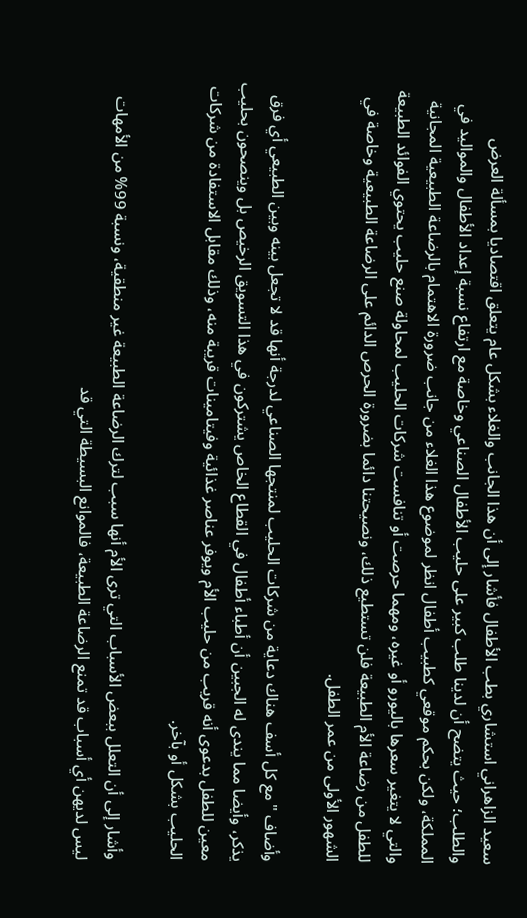سعيد الزاهراني استشاري بطب الأطفال فأشار إلى أن هذا الجانب والغلاء بشكل عام يتعلق اقتصاديا بمسألة العرض والطلب؛ حيث يتضح أن لدينا طلب كبير على حليب الأطفال الصناعي وخاصة مع ارتفاع نسبة إعداد الأطفال والمواليد في المملكة، ولكن بحكم موقعي كطبيب أطفال انظر لموضوع هذا الغلاء من جانب ضرورة الاهتمام بالرضاعة الطبيعية المجانية والتي لا يتغير سعرها باليورو أو غيره، ومهما حرصت أو تنافست شركات الحليب لمحاولة صنع حليب يحتوي الفوائد الطبيعة للطفل من رضاعة الأم الطبيعة فلن تستطيع ذلك، ونصيحتنا دائما بضرورة الحرص الدائم على الرضاعة الطبيعية وخاصة في الشهور الأولى من عمر الطفل.

وأضاف "مع كل أسف هناك دعاية من شركات الحليب لمنتجها الصناعي لدرجة أنها قد لا تجعل بينه وبين الطبيعي أي فرق يذكر، وأيضا مما يندى له الجبين أن أطباء أطفال في القطاع الخاص يشتركون في هذا التسويق الرخيص بل وينصحون بحليب معين للطفل بدعوى أنه قريب من حليب الأم ويوفر عناصر غذائية وفيتامينات قريبة منه، وذلك مقابل الاستفادة من شركات الحليب بشكل أو بآخر.

وأشار إلى أن التعلل ببعض الأسباب التي ترى الأم أنها سبب لترك الرضاعة الطبيعة غير منطقية، ونسبة 99% من الأمهات ليس لديهن أي أسباب قد تمنع الرضاعة الطبيعة، فالموانع البسيطة التي قد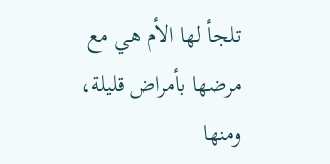تلجأ لها الأم هي مع مرضها بأمراض قليلة، ومنها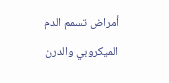أمراض تسمم الدم الميكروبي والدرن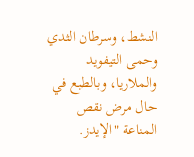النشط، وسرطان الثدي وحمى التيفويد والملاريا، وبالطبع في حال مرض نقص المناعة "الإيدز.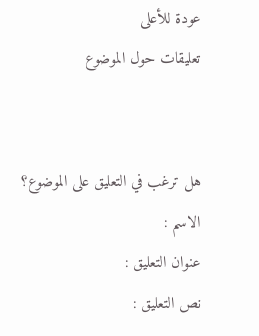عودة للأعلى
تعليقات حول الموضوع


هل ترغب في التعليق على الموضوع؟
الاسم :
عنوان التعليق :
نص التعليق :